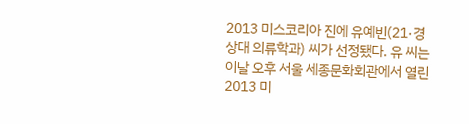2013 미스코리아 진에 유예빈(21·경상대 의류학과) 씨가 선정됐다. 유 씨는 이날 오후 서울 세종문화회관에서 열린 2013 미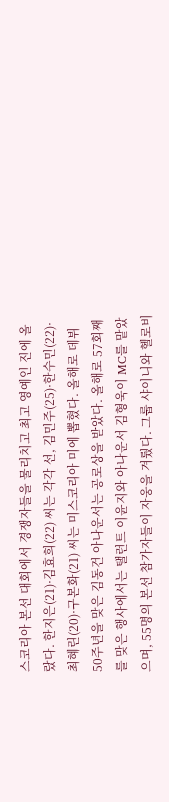스코리아 본선 대회에서 경쟁자들을 물리치고 최고 영예인 진에 올랐다. 한지은(21)·김효희(22) 씨는 각각 선, 김민주(25)·한수민(22)·최혜린(20)·구본화(21) 씨는 미스코리아 미에 뽑혔다. 올해로 데뷔 50주년을 맞은 김동건 아나운서는 공로상을 받았다. 올해로 57회째를 맞은 행사에서는 탤런트 이윤지와 아나운서 김형욱이 MC를 맡았으며, 55명의 본선 참가자들이 자웅을 겨뤘다. 그룹 샤이니와 헬로비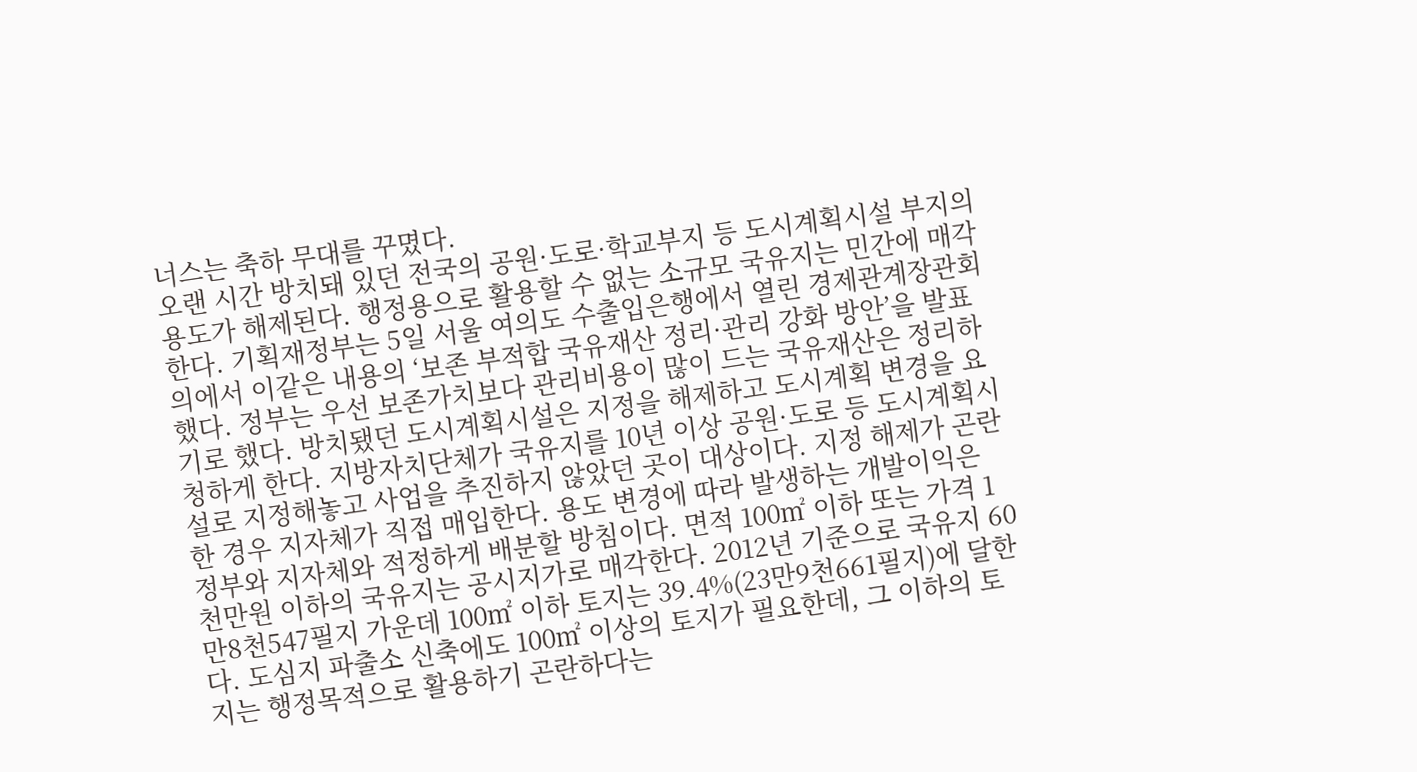너스는 축하 무대를 꾸몄다.
오랜 시간 방치돼 있던 전국의 공원·도로·학교부지 등 도시계획시설 부지의 용도가 해제된다. 행정용으로 활용할 수 없는 소규모 국유지는 민간에 매각한다. 기획재정부는 5일 서울 여의도 수출입은행에서 열린 경제관계장관회의에서 이같은 내용의 ‘보존 부적합 국유재산 정리·관리 강화 방안’을 발표했다. 정부는 우선 보존가치보다 관리비용이 많이 드는 국유재산은 정리하기로 했다. 방치됐던 도시계획시설은 지정을 해제하고 도시계획 변경을 요청하게 한다. 지방자치단체가 국유지를 10년 이상 공원·도로 등 도시계획시설로 지정해놓고 사업을 추진하지 않았던 곳이 대상이다. 지정 해제가 곤란한 경우 지자체가 직접 매입한다. 용도 변경에 따라 발생하는 개발이익은 정부와 지자체와 적정하게 배분할 방침이다. 면적 100㎡ 이하 또는 가격 1천만원 이하의 국유지는 공시지가로 매각한다. 2012년 기준으로 국유지 60만8천547필지 가운데 100㎡ 이하 토지는 39.4%(23만9천661필지)에 달한다. 도심지 파출소 신축에도 100㎡ 이상의 토지가 필요한데, 그 이하의 토지는 행정목적으로 활용하기 곤란하다는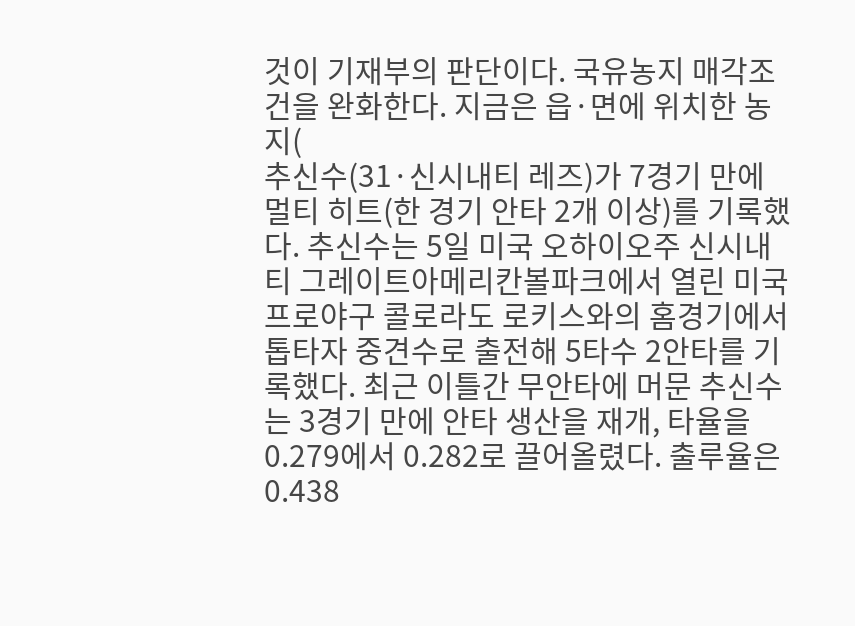것이 기재부의 판단이다. 국유농지 매각조건을 완화한다. 지금은 읍·면에 위치한 농지(
추신수(31·신시내티 레즈)가 7경기 만에 멀티 히트(한 경기 안타 2개 이상)를 기록했다. 추신수는 5일 미국 오하이오주 신시내티 그레이트아메리칸볼파크에서 열린 미국프로야구 콜로라도 로키스와의 홈경기에서 톱타자 중견수로 출전해 5타수 2안타를 기록했다. 최근 이틀간 무안타에 머문 추신수는 3경기 만에 안타 생산을 재개, 타율을 0.279에서 0.282로 끌어올렸다. 출루율은 0.438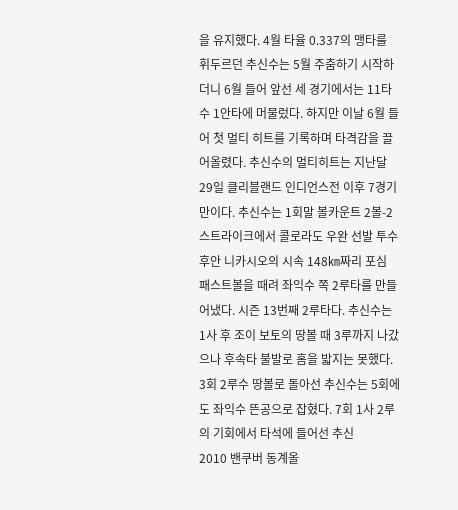을 유지했다. 4월 타율 0.337의 맹타를 휘두르던 추신수는 5월 주춤하기 시작하더니 6월 들어 앞선 세 경기에서는 11타수 1안타에 머물렀다. 하지만 이날 6월 들어 첫 멀티 히트를 기록하며 타격감을 끌어올렸다. 추신수의 멀티히트는 지난달 29일 클리블랜드 인디언스전 이후 7경기 만이다. 추신수는 1회말 볼카운트 2볼-2스트라이크에서 콜로라도 우완 선발 투수 후안 니카시오의 시속 148㎞짜리 포심 패스트볼을 때려 좌익수 쪽 2루타를 만들어냈다. 시즌 13번째 2루타다. 추신수는 1사 후 조이 보토의 땅볼 때 3루까지 나갔으나 후속타 불발로 홈을 밟지는 못했다. 3회 2루수 땅볼로 돌아선 추신수는 5회에도 좌익수 뜬공으로 잡혔다. 7회 1사 2루의 기회에서 타석에 들어선 추신
2010 밴쿠버 동계올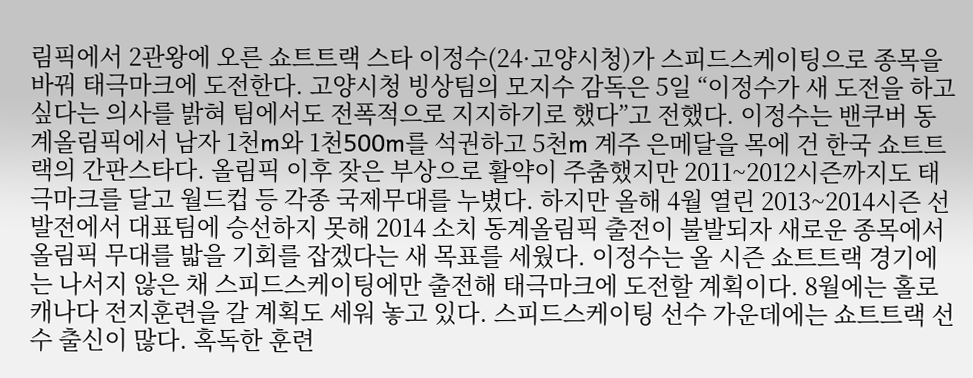림픽에서 2관왕에 오른 쇼트트랙 스타 이정수(24·고양시청)가 스피드스케이팅으로 종목을 바꿔 태극마크에 도전한다. 고양시청 빙상팀의 모지수 감독은 5일 “이정수가 새 도전을 하고 싶다는 의사를 밝혀 팀에서도 전폭적으로 지지하기로 했다”고 전했다. 이정수는 밴쿠버 동계올림픽에서 남자 1천m와 1천500m를 석권하고 5천m 계주 은메달을 목에 건 한국 쇼트트랙의 간판스타다. 올림픽 이후 잦은 부상으로 활약이 주춤했지만 2011~2012시즌까지도 태극마크를 달고 월드컵 등 각종 국제무대를 누볐다. 하지만 올해 4월 열린 2013~2014시즌 선발전에서 대표팀에 승선하지 못해 2014 소치 동계올림픽 출전이 불발되자 새로운 종목에서 올림픽 무대를 밟을 기회를 잡겠다는 새 목표를 세웠다. 이정수는 올 시즌 쇼트트랙 경기에는 나서지 않은 채 스피드스케이팅에만 출전해 태극마크에 도전할 계획이다. 8월에는 홀로 캐나다 전지훈련을 갈 계획도 세워 놓고 있다. 스피드스케이팅 선수 가운데에는 쇼트트랙 선수 출신이 많다. 혹독한 훈련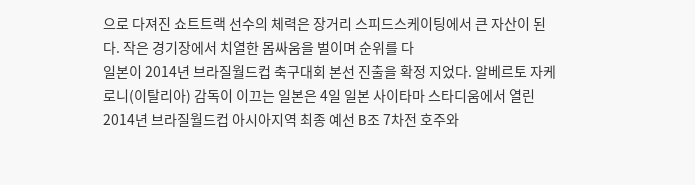으로 다져진 쇼트트랙 선수의 체력은 장거리 스피드스케이팅에서 큰 자산이 된다. 작은 경기장에서 치열한 몸싸움을 벌이며 순위를 다
일본이 2014년 브라질월드컵 축구대회 본선 진출을 확정 지었다. 알베르토 자케로니(이탈리아) 감독이 이끄는 일본은 4일 일본 사이타마 스타디움에서 열린 2014년 브라질월드컵 아시아지역 최종 예선 B조 7차전 호주와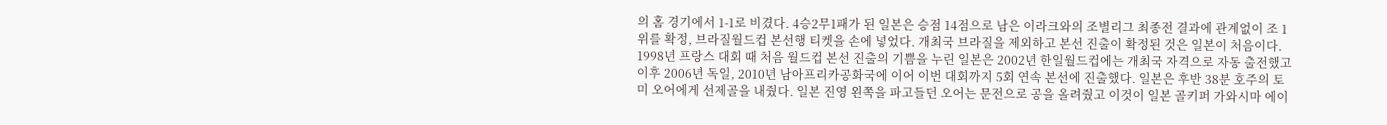의 홈 경기에서 1-1로 비겼다. 4승2무1패가 된 일본은 승점 14점으로 남은 이라크와의 조별리그 최종전 결과에 관계없이 조 1위를 확정, 브라질월드컵 본선행 티켓을 손에 넣었다. 개최국 브라질을 제외하고 본선 진출이 확정된 것은 일본이 처음이다. 1998년 프랑스 대회 때 처음 월드컵 본선 진출의 기쁨을 누린 일본은 2002년 한일월드컵에는 개최국 자격으로 자동 출전했고 이후 2006년 독일, 2010년 남아프리카공화국에 이어 이번 대회까지 5회 연속 본선에 진출했다. 일본은 후반 38분 호주의 토미 오어에게 선제골을 내줬다. 일본 진영 왼쪽을 파고들던 오어는 문전으로 공을 올려줬고 이것이 일본 골키퍼 가와시마 에이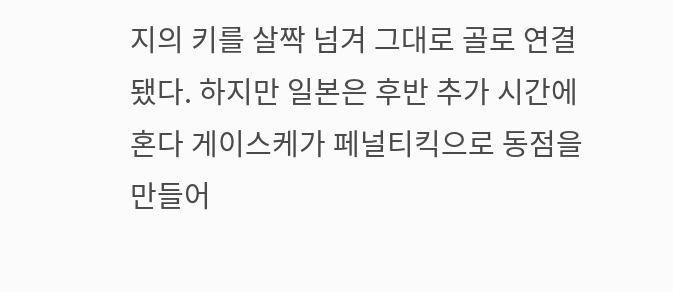지의 키를 살짝 넘겨 그대로 골로 연결됐다. 하지만 일본은 후반 추가 시간에 혼다 게이스케가 페널티킥으로 동점을 만들어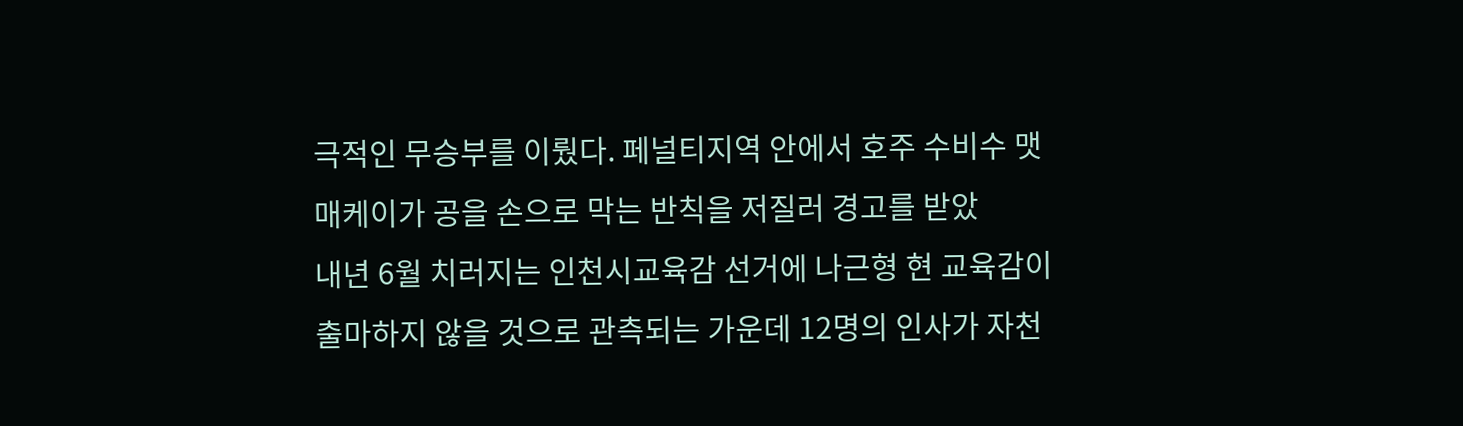극적인 무승부를 이뤘다. 페널티지역 안에서 호주 수비수 맷 매케이가 공을 손으로 막는 반칙을 저질러 경고를 받았
내년 6월 치러지는 인천시교육감 선거에 나근형 현 교육감이 출마하지 않을 것으로 관측되는 가운데 12명의 인사가 자천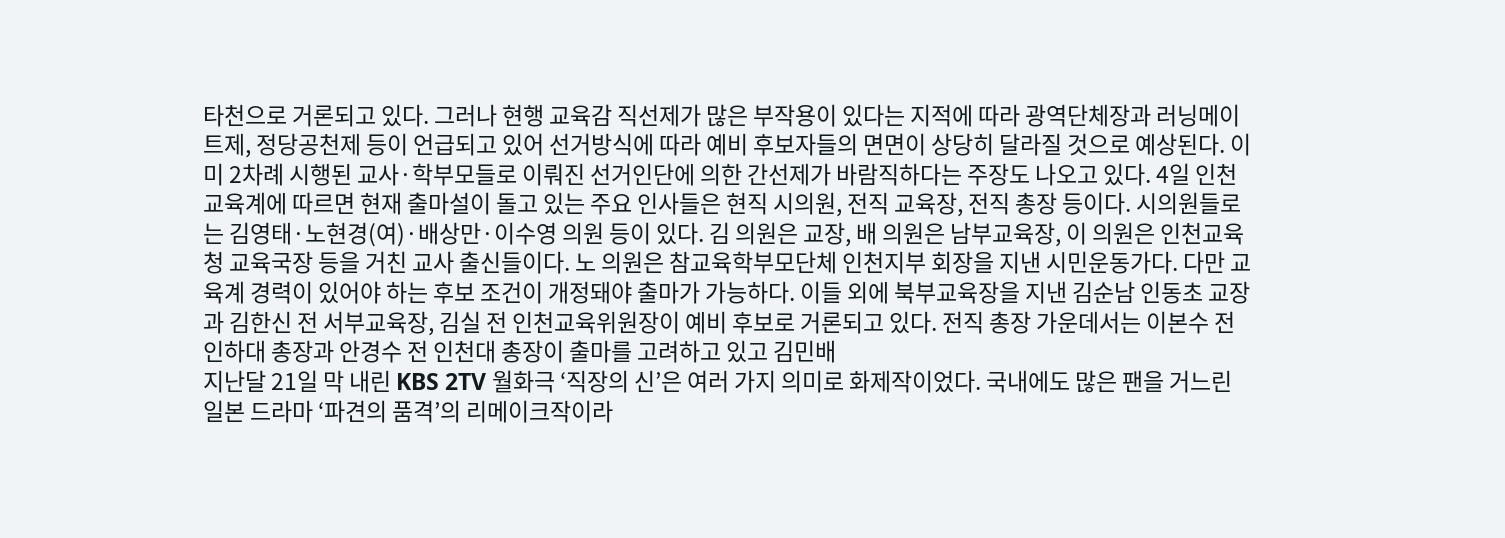타천으로 거론되고 있다. 그러나 현행 교육감 직선제가 많은 부작용이 있다는 지적에 따라 광역단체장과 러닝메이트제, 정당공천제 등이 언급되고 있어 선거방식에 따라 예비 후보자들의 면면이 상당히 달라질 것으로 예상된다. 이미 2차례 시행된 교사·학부모들로 이뤄진 선거인단에 의한 간선제가 바람직하다는 주장도 나오고 있다. 4일 인천 교육계에 따르면 현재 출마설이 돌고 있는 주요 인사들은 현직 시의원, 전직 교육장, 전직 총장 등이다. 시의원들로는 김영태·노현경(여)·배상만·이수영 의원 등이 있다. 김 의원은 교장, 배 의원은 남부교육장, 이 의원은 인천교육청 교육국장 등을 거친 교사 출신들이다. 노 의원은 참교육학부모단체 인천지부 회장을 지낸 시민운동가다. 다만 교육계 경력이 있어야 하는 후보 조건이 개정돼야 출마가 가능하다. 이들 외에 북부교육장을 지낸 김순남 인동초 교장과 김한신 전 서부교육장, 김실 전 인천교육위원장이 예비 후보로 거론되고 있다. 전직 총장 가운데서는 이본수 전 인하대 총장과 안경수 전 인천대 총장이 출마를 고려하고 있고 김민배
지난달 21일 막 내린 KBS 2TV 월화극 ‘직장의 신’은 여러 가지 의미로 화제작이었다. 국내에도 많은 팬을 거느린 일본 드라마 ‘파견의 품격’의 리메이크작이라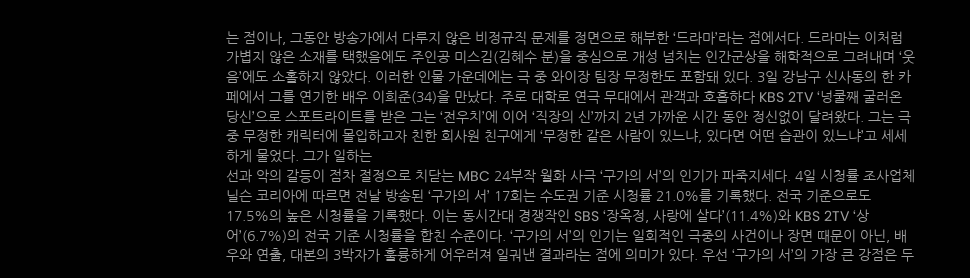는 점이나, 그동안 방송가에서 다루지 않은 비정규직 문제를 정면으로 해부한 ‘드라마’라는 점에서다. 드라마는 이처럼 가볍지 않은 소재를 택했음에도 주인공 미스김(김혜수 분)을 중심으로 개성 넘치는 인간군상을 해학적으로 그려내며 ‘웃음’에도 소홀하지 않았다. 이러한 인물 가운데에는 극 중 와이장 팀장 무정한도 포함돼 있다. 3일 강남구 신사동의 한 카페에서 그를 연기한 배우 이희준(34)을 만났다. 주로 대학로 연극 무대에서 관객과 호흡하다 KBS 2TV ‘넝쿨째 굴러온 당신’으로 스포트라이트를 받은 그는 ‘전우치’에 이어 ‘직장의 신’까지 2년 가까운 시간 동안 정신없이 달려왔다. 그는 극중 무정한 캐릭터에 몰입하고자 친한 회사원 친구에게 ‘무정한 같은 사람이 있느냐, 있다면 어떤 습관이 있느냐’고 세세하게 물었다. 그가 일하는
선과 악의 갈등이 점차 절정으로 치닫는 MBC 24부작 월화 사극 ‘구가의 서’의 인기가 파죽지세다. 4일 시청률 조사업체 닐슨 코리아에 따르면 전날 방송된 ‘구가의 서’ 17회는 수도권 기준 시청률 21.0%를 기록했다. 전국 기준으로도 17.5%의 높은 시청률을 기록했다. 이는 동시간대 경쟁작인 SBS ‘장옥정, 사랑에 살다’(11.4%)와 KBS 2TV ‘상어’(6.7%)의 전국 기준 시청률을 합친 수준이다. ‘구가의 서’의 인기는 일회적인 극중의 사건이나 장면 때문이 아닌, 배우와 연출, 대본의 3박자가 훌륭하게 어우러져 일궈낸 결과라는 점에 의미가 있다. 우선 ‘구가의 서’의 가장 큰 강점은 두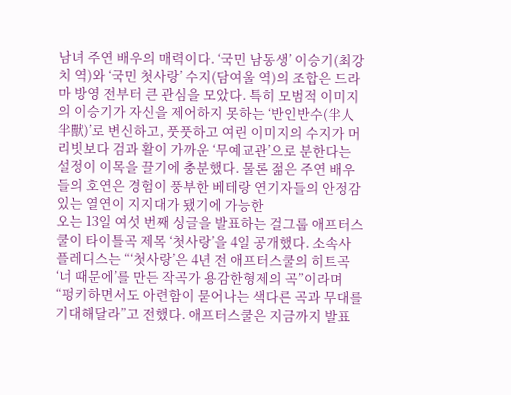남녀 주연 배우의 매력이다. ‘국민 남동생’ 이승기(최강치 역)와 ‘국민 첫사랑’ 수지(담여울 역)의 조합은 드라마 방영 전부터 큰 관심을 모았다. 특히 모범적 이미지의 이승기가 자신을 제어하지 못하는 ‘반인반수(半人半獸)’로 변신하고, 풋풋하고 여린 이미지의 수지가 머리빗보다 검과 활이 가까운 ‘무예교관’으로 분한다는 설정이 이목을 끌기에 충분했다. 물론 젊은 주연 배우들의 호연은 경험이 풍부한 베테랑 연기자들의 안정감 있는 열연이 지지대가 됐기에 가능한
오는 13일 여섯 번째 싱글을 발표하는 걸그룹 애프터스쿨이 타이틀곡 제목 ‘첫사랑’을 4일 공개했다. 소속사 플레디스는 “‘첫사랑’은 4년 전 애프터스쿨의 히트곡 ‘너 때문에’를 만든 작곡가 용감한형제의 곡”이라며 “펑키하면서도 아련함이 묻어나는 색다른 곡과 무대를 기대해달라”고 전했다. 애프터스쿨은 지금까지 발표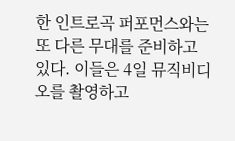한 인트로곡 퍼포먼스와는 또 다른 무대를 준비하고 있다. 이들은 4일 뮤직비디오를 촬영하고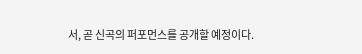서, 곧 신곡의 퍼포먼스를 공개할 예정이다.